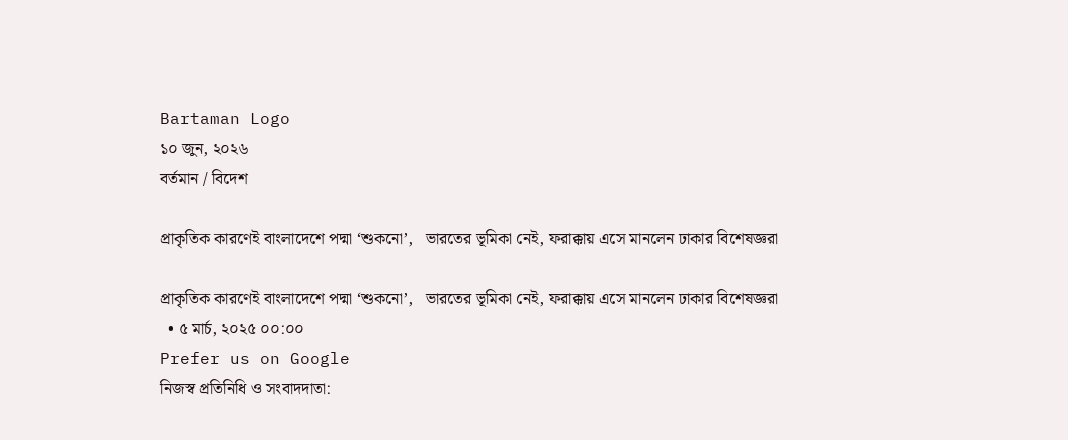Bartaman Logo
১০ জুন, ২০২৬
বর্তমান / বিদেশ

প্রাকৃতিক কারণেই বাংলাদেশে পদ্মা ‘শুকনো’,   ভারতের ভূমিকা নেই, ফরাক্কায় এসে মানলেন ঢাকার বিশেষজ্ঞরা

প্রাকৃতিক কারণেই বাংলাদেশে পদ্মা ‘শুকনো’,   ভারতের ভূমিকা নেই, ফরাক্কায় এসে মানলেন ঢাকার বিশেষজ্ঞরা
  • ৫ মার্চ, ২০২৫ ০০:০০
Prefer us on Google
নিজস্ব প্রতিনিধি ও সংবাদদাতা: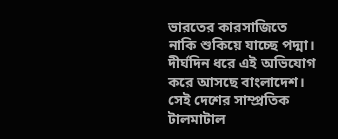ভারতের কারসাজিতে নাকি শুকিয়ে যাচ্ছে পদ্মা। দীর্ঘদিন ধরে এই অভিযোগ করে আসছে বাংলাদেশ। সেই দেশের সাম্প্রতিক টালমাটাল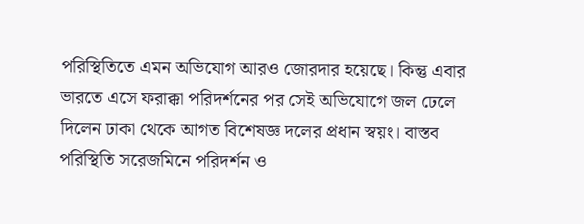পরিস্থিতিতে এমন অভিযোগ আরও জোরদার হয়েছে। কিন্তু এবার ভারতে এসে ফরাক্কা পরিদর্শনের পর সেই অভিযোগে জল ঢেলে দিলেন ঢাকা থেকে আগত বিশেষজ্ঞ দলের প্রধান স্বয়ং। বাস্তব পরিস্থিতি সরেজমিনে পরিদর্শন ও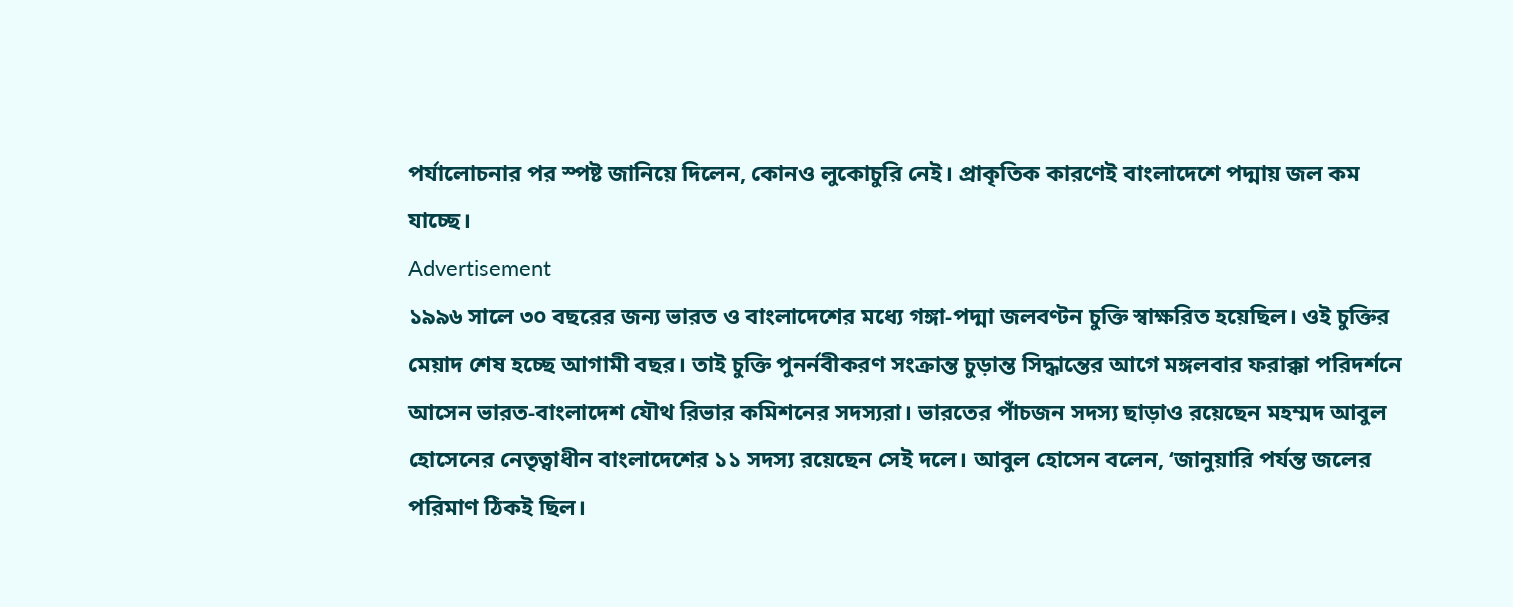পর্যালোচনার পর স্পষ্ট জানিয়ে দিলেন, কোনও লুকোচুরি নেই। প্রাকৃতিক কারণেই বাংলাদেশে পদ্মায় জল কম যাচ্ছে।
Advertisement
১৯৯৬ সালে ৩০ বছরের জন্য ভারত ও বাংলাদেশের মধ্যে গঙ্গা-পদ্মা জলবণ্টন চুক্তি স্বাক্ষরিত হয়েছিল। ওই চুক্তির মেয়াদ শেষ হচ্ছে আগামী বছর। তাই চুক্তি পুনর্নবীকরণ সংক্রান্ত চুড়ান্ত সিদ্ধান্তের আগে মঙ্গলবার ফরাক্কা পরিদর্শনে আসেন ভারত-বাংলাদেশ যৌথ রিভার কমিশনের সদস্যরা। ভারতের পাঁচজন সদস্য ছাড়াও রয়েছেন মহম্মদ আবুল হোসেনের নেতৃত্বাধীন বাংলাদেশের ১১ সদস্য রয়েছেন সেই দলে। আবুল হোসেন বলেন, ‘জানুয়ারি পর্যন্ত জলের পরিমাণ ঠিকই ছিল।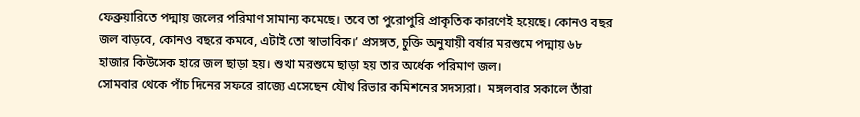ফেব্রুয়ারিতে পদ্মায় জলের পরিমাণ সামান্য কমেছে। তবে তা পুরোপুরি প্রাকৃতিক কারণেই হয়েছে। কোনও বছর জল বাড়বে, কোনও বছরে কমবে, এটাই তো স্বাভাবিক।’ প্রসঙ্গত, চুক্তি অনুযায়ী বর্ষার মরশুমে পদ্মায় ৬৮ হাজার কিউসেক হারে জল ছাড়া হয়। শুখা মরশুমে ছাড়া হয় তার অর্ধেক পরিমাণ জল।
সোমবার থেকে পাঁচ দিনের সফরে রাজ্যে এসেছেন যৌথ রিভার কমিশনের সদস্যরা।  মঙ্গলবার সকালে তাঁরা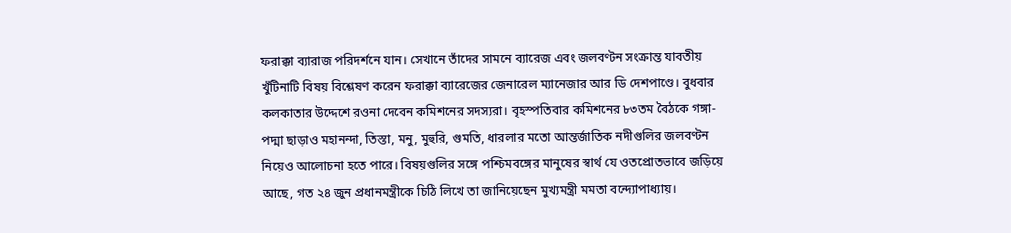ফরাক্কা ব্যারাজ পরিদর্শনে যান। সেখানে তাঁদের সামনে ব্যারেজ এবং জলবণ্টন সংক্রান্ত যাবতীয় খুঁটিনাটি বিষয় বিশ্লেষণ করেন ফরাক্কা ব্যারেজের জেনারেল ম্যানেজার আর ডি দেশপাণ্ডে। বুধবার কলকাতার উদ্দেশে রওনা দেবেন কমিশনের সদস্যরা। বৃহস্পতিবার কমিশনের ৮৩তম বৈঠকে গঙ্গা-পদ্মা ছাড়াও মহানন্দা, তিস্তা, মনু, মুহুরি, গুমতি, ধারলার মতো আন্তর্জাতিক নদীগুলির জলবণ্টন নিয়েও আলোচনা হতে পারে। বিষয়গুলির সঙ্গে পশ্চিমবঙ্গের মানুষের স্বার্থ যে ওতপ্রোতভাবে জড়িয়ে আছে, গত ২৪ জুন প্রধানমন্ত্রীকে চিঠি লিখে তা জানিয়েছেন মুখ্যমন্ত্রী মমতা বন্দ্যোপাধ্যায়।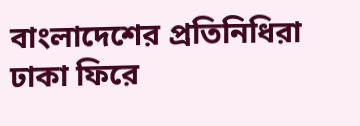বাংলাদেশের প্রতিনিধিরা ঢাকা ফিরে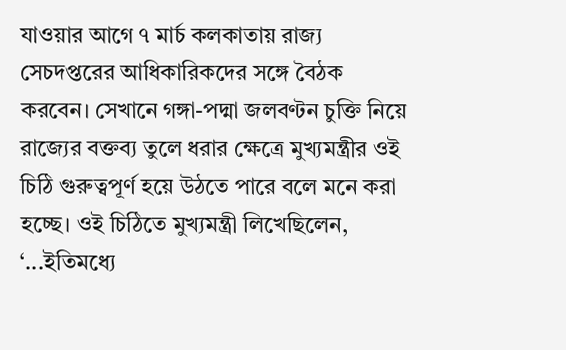যাওয়ার আগে ৭ মার্চ কলকাতায় রাজ্য সেচদপ্তরের আধিকারিকদের সঙ্গে বৈঠক করবেন। সেখানে গঙ্গা-পদ্মা জলবণ্টন চুক্তি নিয়ে রাজ্যের বক্তব্য তুলে ধরার ক্ষেত্রে মুখ্যমন্ত্রীর ওই চিঠি গুরুত্বপূর্ণ হয়ে উঠতে পারে বলে মনে করা হচ্ছে। ওই চিঠিতে মুখ্যমন্ত্রী লিখেছিলেন, ‘...ইতিমধ্যে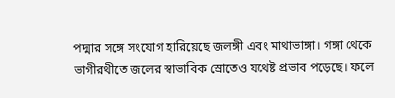পদ্মার সঙ্গে সংযোগ হারিয়েছে জলঙ্গী এবং মাথাভাঙ্গা। গঙ্গা থেকে ভাগীরথীতে জলের স্বাভাবিক স্রোতেও যথেষ্ট প্রভাব পড়েছে। ফলে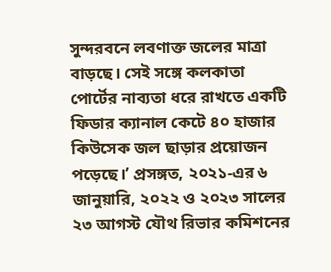সুন্দরবনে লবণাক্ত জলের মাত্রা বাড়ছে। সেই সঙ্গে কলকাতা পোর্টের নাব্যতা ধরে রাখতে একটি ফিডার ক্যানাল কেটে ৪০ হাজার কিউসেক জল ছাড়ার প্রয়োজন পড়েছে।’ প্রসঙ্গত, ২০২১-এর ৬ জানুয়ারি, ২০২২ ও ২০২৩ সালের ২৩ আগস্ট যৌথ রিভার কমিশনের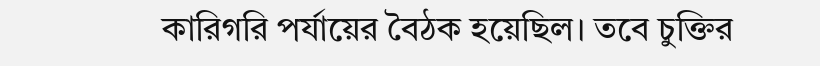কারিগরি পর্যায়ের বৈঠক হয়েছিল। তবে চুক্তির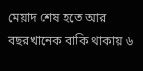মেয়াদ শেষ হতে আর বছরখানেক বাকি থাকায় ৬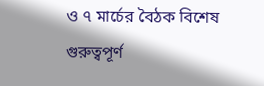ও ৭ মার্চের বৈঠক বিশেষ গুরুত্বপূর্ণ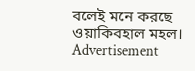বলেই মনে করছে ওয়াকিবহাল মহল।
Advertisement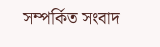সম্পর্কিত সংবাদ